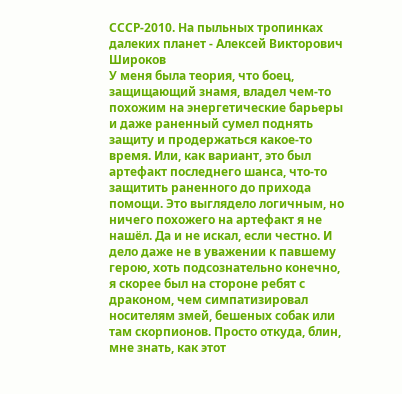СССР-2010. На пыльных тропинках далеких планет - Алексей Викторович Широков
У меня была теория, что боец, защищающий знамя, владел чем-то похожим на энергетические барьеры и даже раненный сумел поднять защиту и продержаться какое-то время. Или, как вариант, это был артефакт последнего шанса, что-то защитить раненного до прихода помощи. Это выглядело логичным, но ничего похожего на артефакт я не нашёл. Да и не искал, если честно. И дело даже не в уважении к павшему герою, хоть подсознательно конечно, я скорее был на стороне ребят с драконом, чем симпатизировал носителям змей, бешеных собак или там скорпионов. Просто откуда, блин, мне знать, как этот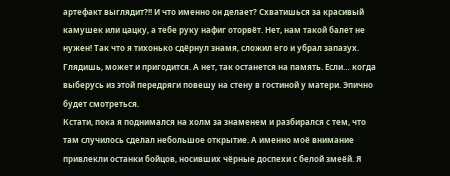артефакт выглядит?!! И что именно он делает? Схватишься за красивый камушек или цацку, а тебе руку нафиг оторвёт. Нет, нам такой балет не нужен! Так что я тихонько сдёрнул знамя, сложил его и убрал запазух. Глядишь, может и пригодится. А нет, так останется на память. Если… когда выберусь из этой передряги повешу на стену в гостиной у матери. Эпично будет смотреться.
Кстати, пока я поднимался на холм за знаменем и разбирался с тем, что там случилось сделал небольшое открытие. А именно моё внимание привлекли останки бойцов, носивших чёрные доспехи с белой змеёй. Я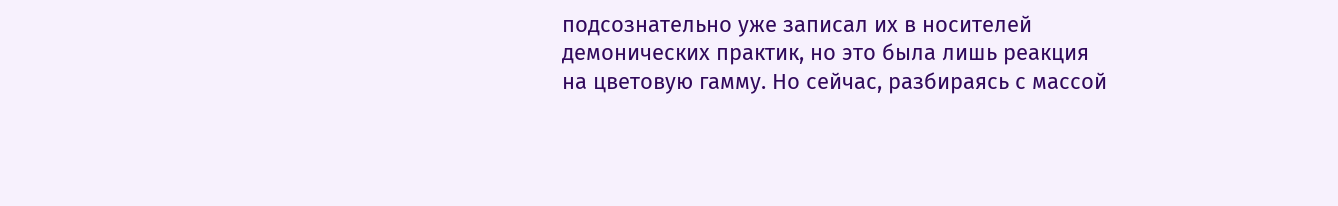подсознательно уже записал их в носителей демонических практик, но это была лишь реакция на цветовую гамму. Но сейчас, разбираясь с массой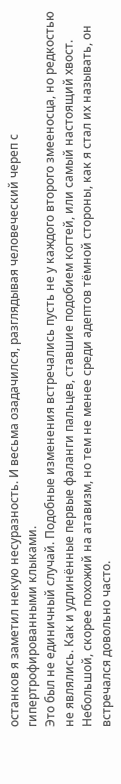останков я заметил некую несуразность. И весьма озадачился, разглядывая человеческий череп с гипертрофированными клыками.
Это был не единичный случай. Подобные изменения встречались пусть не у каждого второго змееносца, но редкостью не являлись. Как и удлинённые первые фаланги пальцев, ставшие подобием когтей, или самый настоящий хвост. Небольшой, скорее похожий на атавизм, но тем не менее среди адептов тёмной стороны, как я стал их называть, он встречался довольно часто.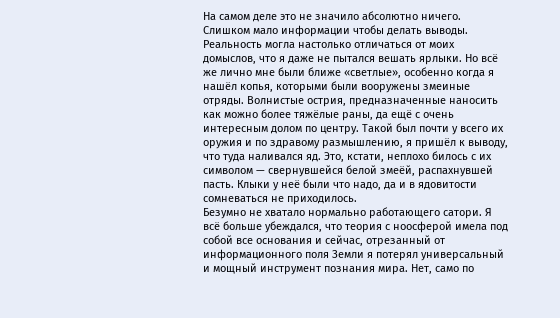На самом деле это не значило абсолютно ничего. Слишком мало информации чтобы делать выводы. Реальность могла настолько отличаться от моих домыслов, что я даже не пытался вешать ярлыки. Но всё же лично мне были ближе «светлые», особенно когда я нашёл копья, которыми были вооружены змеиные отряды. Волнистые острия, предназначенные наносить как можно более тяжёлые раны, да ещё с очень интересным долом по центру. Такой был почти у всего их оружия и по здравому размышлению, я пришёл к выводу, что туда наливался яд. Это, кстати, неплохо билось с их символом — свернувшейся белой змеёй, распахнувшей пасть. Клыки у неё были что надо, да и в ядовитости сомневаться не приходилось.
Безумно не хватало нормально работающего сатори. Я всё больше убеждался, что теория с ноосферой имела под собой все основания и сейчас, отрезанный от информационного поля Земли я потерял универсальный и мощный инструмент познания мира. Нет, само по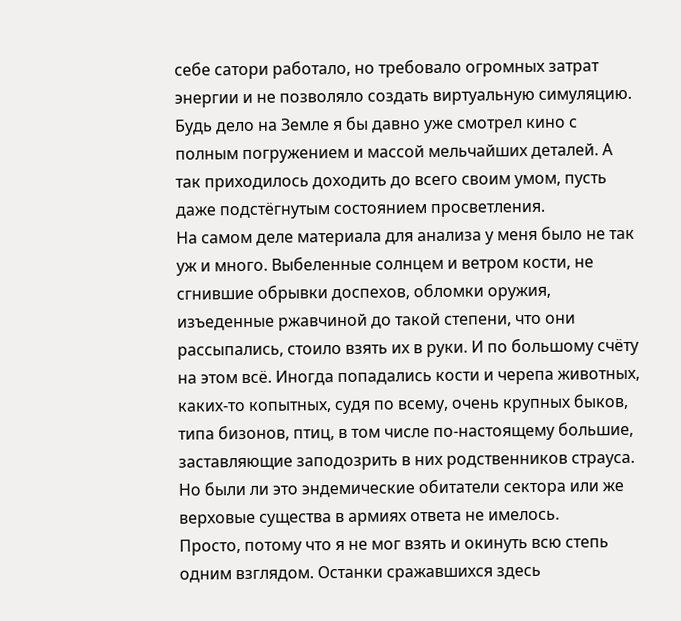себе сатори работало, но требовало огромных затрат энергии и не позволяло создать виртуальную симуляцию. Будь дело на Земле я бы давно уже смотрел кино с полным погружением и массой мельчайших деталей. А так приходилось доходить до всего своим умом, пусть даже подстёгнутым состоянием просветления.
На самом деле материала для анализа у меня было не так уж и много. Выбеленные солнцем и ветром кости, не сгнившие обрывки доспехов, обломки оружия, изъеденные ржавчиной до такой степени, что они рассыпались, стоило взять их в руки. И по большому счёту на этом всё. Иногда попадались кости и черепа животных, каких-то копытных, судя по всему, очень крупных быков, типа бизонов, птиц, в том числе по-настоящему большие, заставляющие заподозрить в них родственников страуса. Но были ли это эндемические обитатели сектора или же верховые существа в армиях ответа не имелось.
Просто, потому что я не мог взять и окинуть всю степь одним взглядом. Останки сражавшихся здесь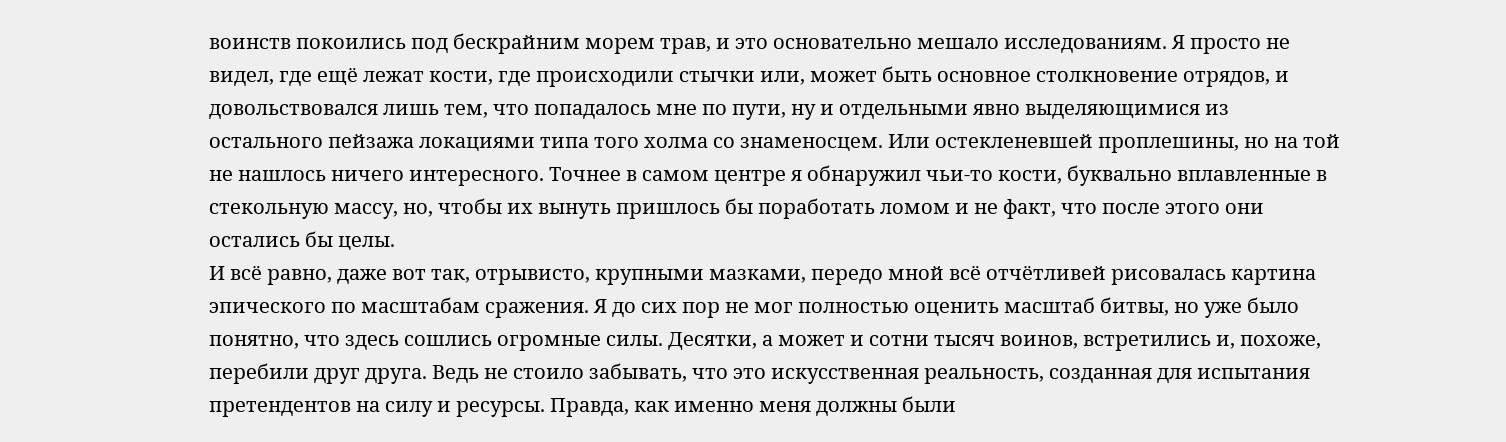воинств покоились под бескрайним морем трав, и это основательно мешало исследованиям. Я просто не видел, где ещё лежат кости, где происходили стычки или, может быть основное столкновение отрядов, и довольствовался лишь тем, что попадалось мне по пути, ну и отдельными явно выделяющимися из остального пейзажа локациями типа того холма со знаменосцем. Или остекленевшей проплешины, но на той не нашлось ничего интересного. Точнее в самом центре я обнаружил чьи-то кости, буквально вплавленные в стекольную массу, но, чтобы их вынуть пришлось бы поработать ломом и не факт, что после этого они остались бы целы.
И всё равно, даже вот так, отрывисто, крупными мазками, передо мной всё отчётливей рисовалась картина эпического по масштабам сражения. Я до сих пор не мог полностью оценить масштаб битвы, но уже было понятно, что здесь сошлись огромные силы. Десятки, а может и сотни тысяч воинов, встретились и, похоже, перебили друг друга. Ведь не стоило забывать, что это искусственная реальность, созданная для испытания претендентов на силу и ресурсы. Правда, как именно меня должны были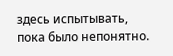здесь испытывать, пока было непонятно.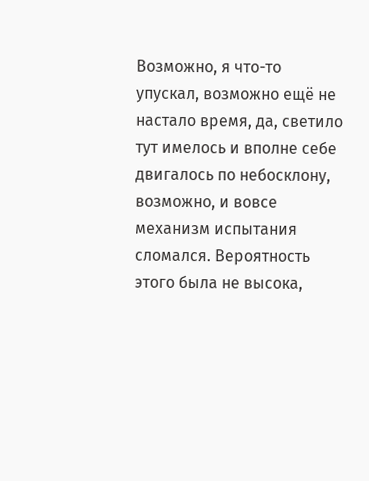Возможно, я что-то упускал, возможно ещё не настало время, да, светило тут имелось и вполне себе двигалось по небосклону, возможно, и вовсе механизм испытания сломался. Вероятность этого была не высока,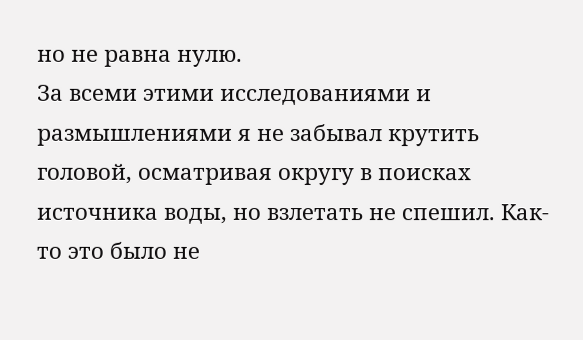но не равна нулю.
За всеми этими исследованиями и размышлениями я не забывал крутить головой, осматривая округу в поисках источника воды, но взлетать не спешил. Как-то это было не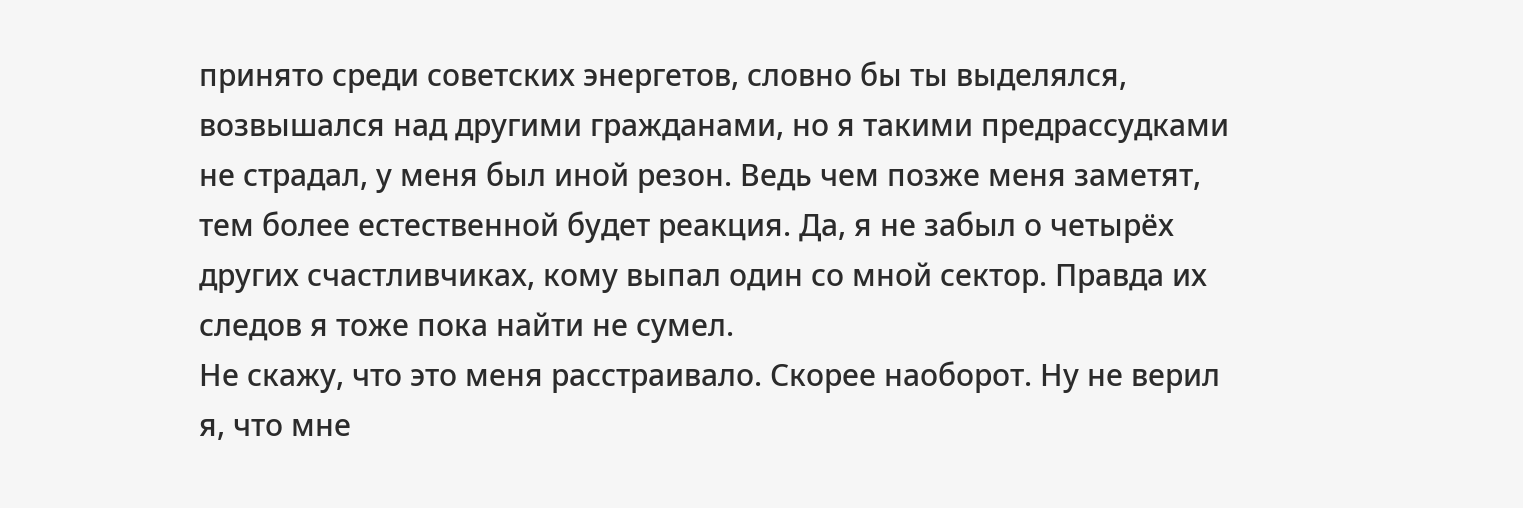принято среди советских энергетов, словно бы ты выделялся, возвышался над другими гражданами, но я такими предрассудками не страдал, у меня был иной резон. Ведь чем позже меня заметят, тем более естественной будет реакция. Да, я не забыл о четырёх других счастливчиках, кому выпал один со мной сектор. Правда их следов я тоже пока найти не сумел.
Не скажу, что это меня расстраивало. Скорее наоборот. Ну не верил я, что мне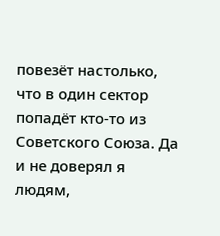повезёт настолько, что в один сектор попадёт кто-то из Советского Союза. Да и не доверял я людям,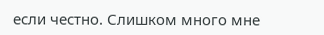если честно. Слишком много мне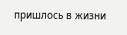пришлось в жизни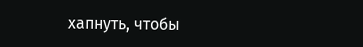хапнуть, чтобы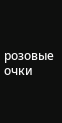розовые очки